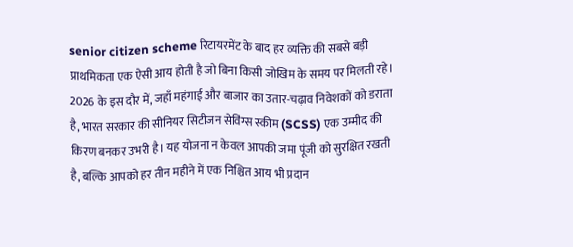senior citizen scheme रिटायरमेंट के बाद हर व्यक्ति की सबसे बड़ी प्राथमिकता एक ऐसी आय होती है जो बिना किसी जोखिम के समय पर मिलती रहे। 2026 के इस दौर में, जहाँ महंगाई और बाजार का उतार-चढ़ाव निवेशकों को डराता है, भारत सरकार की सीनियर सिटीजन सेविंग्स स्कीम (SCSS) एक उम्मीद की किरण बनकर उभरी है। यह योजना न केवल आपकी जमा पूंजी को सुरक्षित रखती है, बल्कि आपको हर तीन महीने में एक निश्चित आय भी प्रदान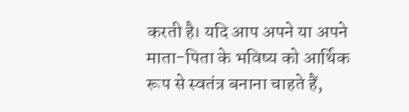करती है। यदि आप अपने या अपने माता-पिता के भविष्य को आर्थिक रूप से स्वतंत्र बनाना चाहते हैं,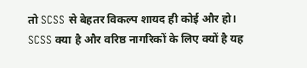तो SCSS से बेहतर विकल्प शायद ही कोई और हो।
SCSS क्या है और वरिष्ठ नागरिकों के लिए क्यों है यह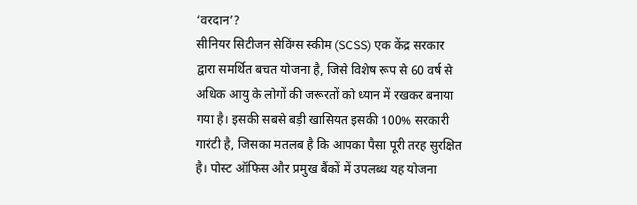‘वरदान’?
सीनियर सिटीजन सेविंग्स स्कीम (SCSS) एक केंद्र सरकार द्वारा समर्थित बचत योजना है, जिसे विशेष रूप से 60 वर्ष से अधिक आयु के लोगों की जरूरतों को ध्यान में रखकर बनाया गया है। इसकी सबसे बड़ी खासियत इसकी 100% सरकारी गारंटी है, जिसका मतलब है कि आपका पैसा पूरी तरह सुरक्षित है। पोस्ट ऑफिस और प्रमुख बैंकों में उपलब्ध यह योजना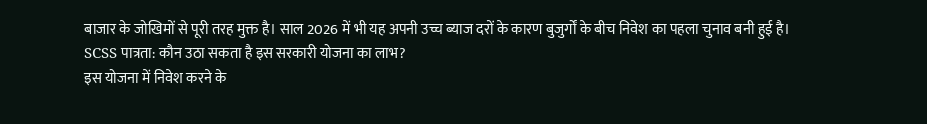बाजार के जोखिमों से पूरी तरह मुक्त है। साल 2026 में भी यह अपनी उच्च ब्याज दरों के कारण बुजुर्गों के बीच निवेश का पहला चुनाव बनी हुई है।
SCSS पात्रता: कौन उठा सकता है इस सरकारी योजना का लाभ?
इस योजना में निवेश करने के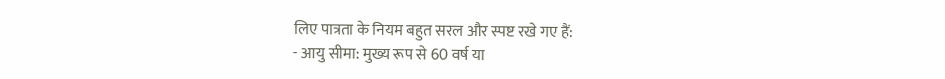लिए पात्रता के नियम बहुत सरल और स्पष्ट रखे गए हैं:
- आयु सीमा: मुख्य रूप से 60 वर्ष या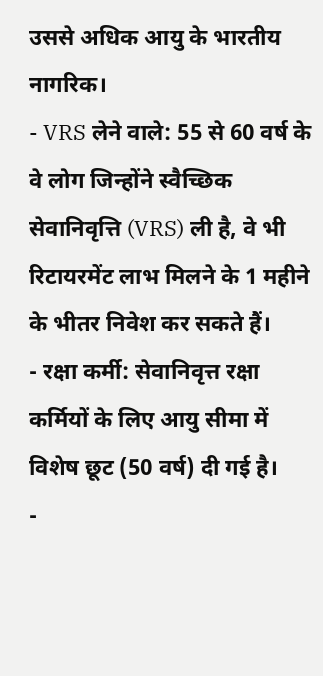उससे अधिक आयु के भारतीय नागरिक।
- VRS लेने वाले: 55 से 60 वर्ष के वे लोग जिन्होंने स्वैच्छिक सेवानिवृत्ति (VRS) ली है, वे भी रिटायरमेंट लाभ मिलने के 1 महीने के भीतर निवेश कर सकते हैं।
- रक्षा कर्मी: सेवानिवृत्त रक्षा कर्मियों के लिए आयु सीमा में विशेष छूट (50 वर्ष) दी गई है।
-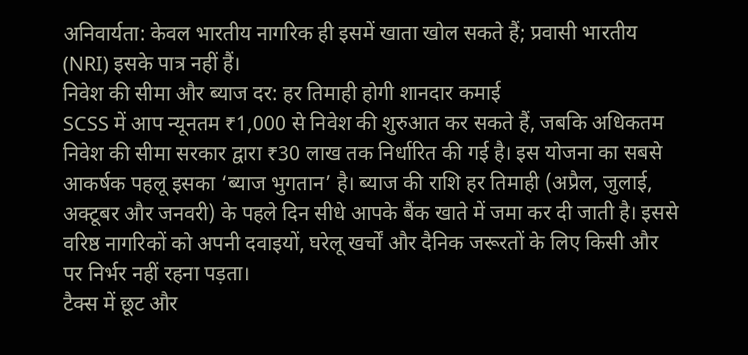अनिवार्यता: केवल भारतीय नागरिक ही इसमें खाता खोल सकते हैं; प्रवासी भारतीय (NRI) इसके पात्र नहीं हैं।
निवेश की सीमा और ब्याज दर: हर तिमाही होगी शानदार कमाई
SCSS में आप न्यूनतम ₹1,000 से निवेश की शुरुआत कर सकते हैं, जबकि अधिकतम निवेश की सीमा सरकार द्वारा ₹30 लाख तक निर्धारित की गई है। इस योजना का सबसे आकर्षक पहलू इसका ‘ब्याज भुगतान’ है। ब्याज की राशि हर तिमाही (अप्रैल, जुलाई, अक्टूबर और जनवरी) के पहले दिन सीधे आपके बैंक खाते में जमा कर दी जाती है। इससे वरिष्ठ नागरिकों को अपनी दवाइयों, घरेलू खर्चों और दैनिक जरूरतों के लिए किसी और पर निर्भर नहीं रहना पड़ता।
टैक्स में छूट और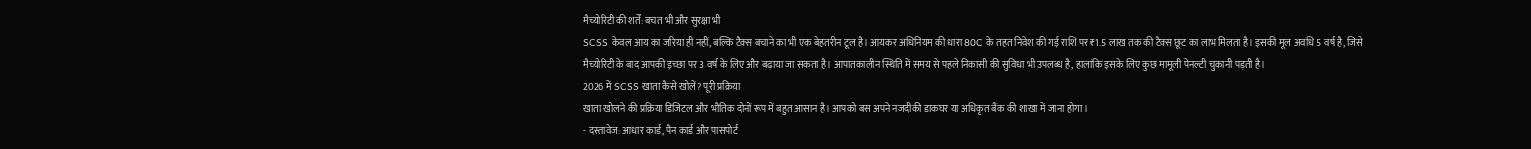मैच्योरिटी की शर्तें: बचत भी और सुरक्षा भी
SCSS केवल आय का जरिया ही नहीं, बल्कि टैक्स बचाने का भी एक बेहतरीन टूल है। आयकर अधिनियम की धारा 80C के तहत निवेश की गई राशि पर ₹1.5 लाख तक की टैक्स छूट का लाभ मिलता है। इसकी मूल अवधि 5 वर्ष है, जिसे मैच्योरिटी के बाद आपकी इच्छा पर 3 वर्ष के लिए और बढ़ाया जा सकता है। आपातकालीन स्थिति में समय से पहले निकासी की सुविधा भी उपलब्ध है, हालांकि इसके लिए कुछ मामूली पेनल्टी चुकानी पड़ती है।
2026 में SCSS खाता कैसे खोलें? पूरी प्रक्रिया
खाता खोलने की प्रक्रिया डिजिटल और भौतिक दोनों रूप में बहुत आसान है। आपको बस अपने नजदीकी डाकघर या अधिकृत बैंक की शाखा में जाना होगा।
- दस्तावेज: आधार कार्ड, पैन कार्ड और पासपोर्ट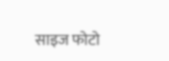साइज फोटो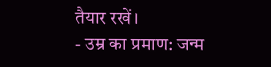तैयार रखें।
- उम्र का प्रमाण: जन्म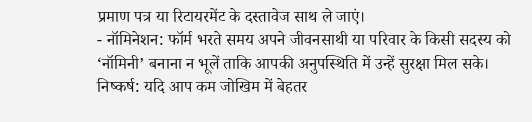प्रमाण पत्र या रिटायरमेंट के दस्तावेज साथ ले जाएं।
- नॉमिनेशन: फॉर्म भरते समय अपने जीवनसाथी या परिवार के किसी सदस्य को ‘नॉमिनी’ बनाना न भूलें ताकि आपकी अनुपस्थिति में उन्हें सुरक्षा मिल सके।
निष्कर्ष: यदि आप कम जोखिम में बेहतर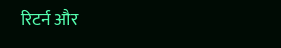रिटर्न और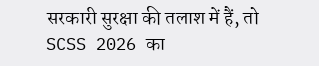सरकारी सुरक्षा की तलाश में हैं, तो SCSS 2026 का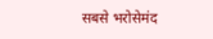सबसे भरोसेमंद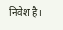निवेश है।